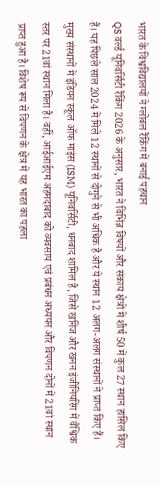भारत के विश्वविद्यालयों ने ग्लोबल रैंकिंग में बनाई पहचान
QS वर्ल्ड यूनिवर्सिटी रैंकिंग 2026 के अनुसार, भारत ने विभिन्न विषयों और संकाय क्षेत्रों में शीर्ष 50 में कुल 27 स्थान हासिल किए हैं। यह पिछले साल 2024 में मिले 12 स्थानों से दोगुने से भी अधिक है और ये स्थान 12 अलग-अलग संस्थानों ने प्राप्त किए हैं।
मुख्य संस्थानों में इंडियन स्कूल ऑफ माइंस (ISM) यूनिवर्सिटी, धनबाद शामिल है, जिसे खनिज और खनन इंजीनियरिंग में वैश्विक स्तर पर 21वां स्थान मिला है। वहीं, आईआईएम अहमदाबाद को व्यवसाय एवं प्रबंधन अध्ययन और विपणन दोनों में 21वां स्थान प्राप्त हुआ है। विशेष रूप से विपणन के क्षेत्र में यह भारत का पहला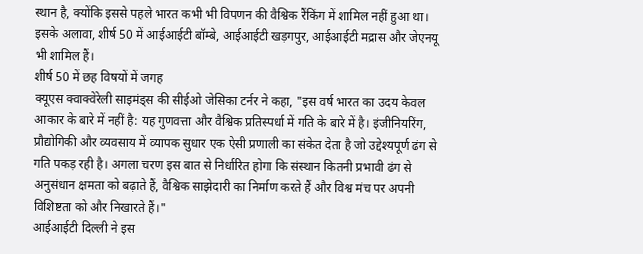स्थान है, क्योंकि इससे पहले भारत कभी भी विपणन की वैश्विक रैंकिंग में शामिल नहीं हुआ था।
इसके अलावा, शीर्ष 50 में आईआईटी बॉम्बे, आईआईटी खड़गपुर, आईआईटी मद्रास और जेएनयू भी शामिल हैं।
शीर्ष 50 में छह विषयों में जगह
क्यूएस क्वाक्वेरेली साइमंड्स की सीईओ जेसिका टर्नर ने कहा, "इस वर्ष भारत का उदय केवल आकार के बारे में नहीं है: यह गुणवत्ता और वैश्विक प्रतिस्पर्धा में गति के बारे में है। इंजीनियरिंग, प्रौद्योगिकी और व्यवसाय में व्यापक सुधार एक ऐसी प्रणाली का संकेत देता है जो उद्देश्यपूर्ण ढंग से गति पकड़ रही है। अगला चरण इस बात से निर्धारित होगा कि संस्थान कितनी प्रभावी ढंग से अनुसंधान क्षमता को बढ़ाते हैं, वैश्विक साझेदारी का निर्माण करते हैं और विश्व मंच पर अपनी विशिष्टता को और निखारते हैं।"
आईआईटी दिल्ली ने इस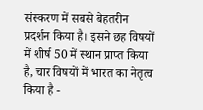संस्करण में सबसे बेहतरीन प्रदर्शन किया है। इसने छह विषयों में शीर्ष 50 में स्थान प्राप्त किया है, चार विषयों में भारत का नेतृत्व किया है -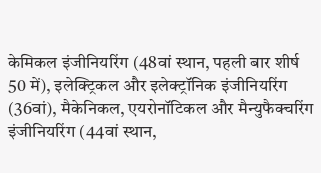केमिकल इंजीनियरिंग (48वां स्थान, पहली बार शीर्ष 50 में), इलेक्ट्रिकल और इलेक्ट्रॉनिक इंजीनियरिंग (36वां), मैकेनिकल, एयरोनॉटिकल और मैन्युफैक्चरिंग इंजीनियरिंग (44वां स्थान,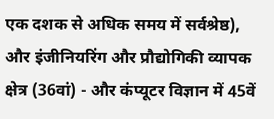एक दशक से अधिक समय में सर्वश्रेष्ठ), और इंजीनियरिंग और प्रौद्योगिकी व्यापक क्षेत्र (36वां) - और कंप्यूटर विज्ञान में 45वें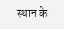स्थान के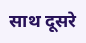साथ दूसरे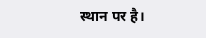स्थान पर है।